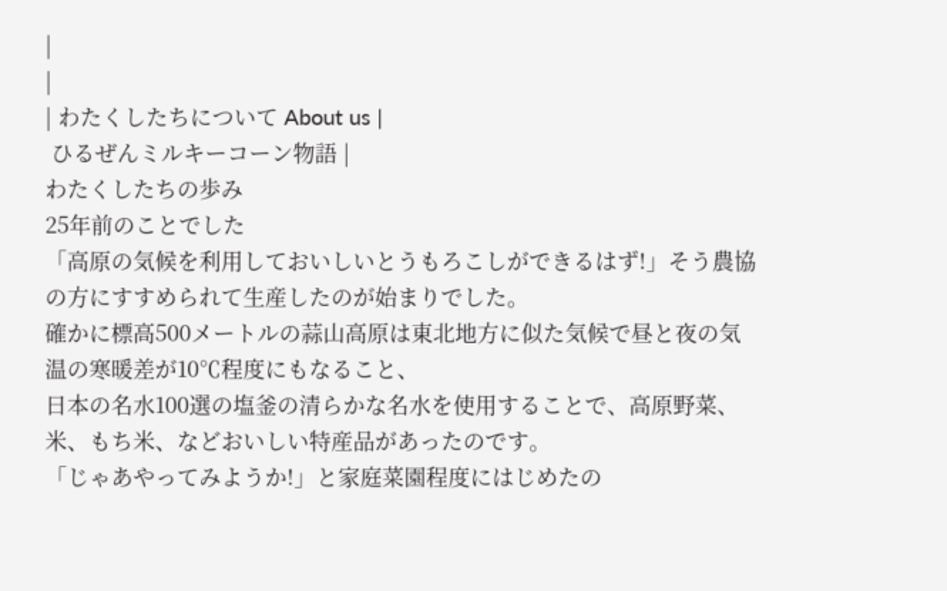|
|
| わたくしたちについて About us |
 ひるぜんミルキーコーン物語 |
わたくしたちの歩み
25年前のことでした
「高原の気候を利用しておいしいとうもろこしができるはず!」そう農協の方にすすめられて生産したのが始まりでした。
確かに標高500メートルの蒜山高原は東北地方に似た気候で昼と夜の気温の寒暖差が10℃程度にもなること、
日本の名水100選の塩釜の清らかな名水を使用することで、高原野菜、米、もち米、などおいしい特産品があったのです。
「じゃあやってみようか!」と家庭菜園程度にはじめたの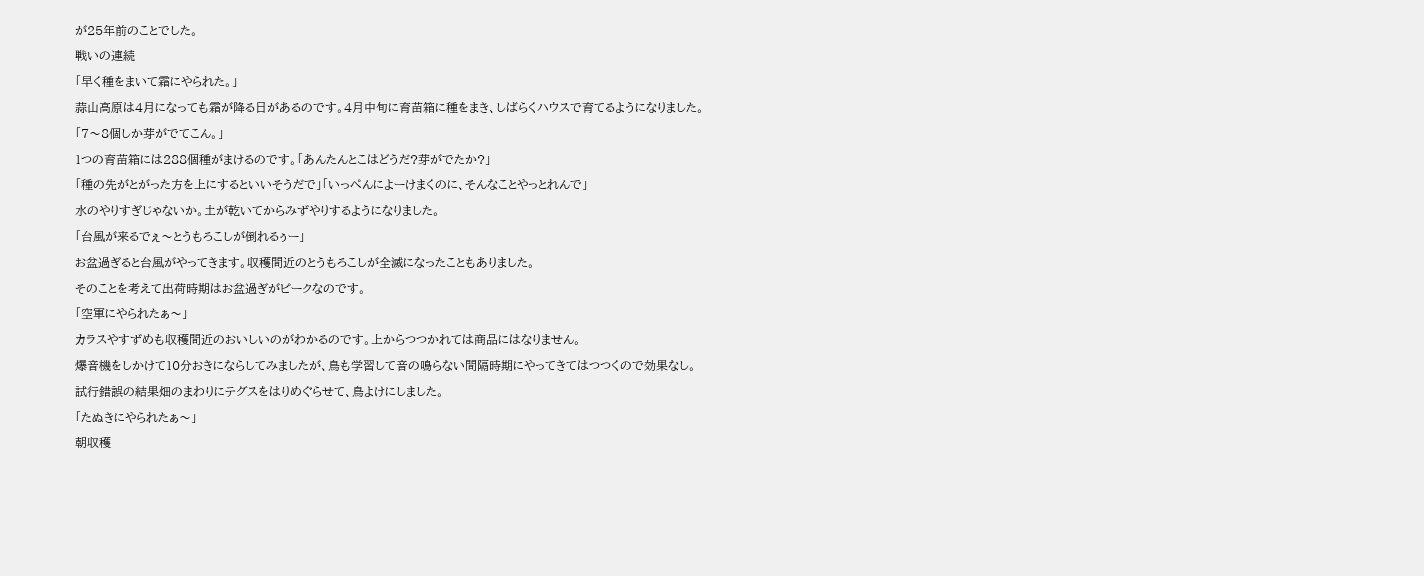が25年前のことでした。
戦いの連続
「早く種をまいて霜にやられた。」
蒜山高原は4月になっても霜が降る日があるのです。4月中旬に育苗箱に種をまき、しばらくハウスで育てるようになりました。
「7〜8個しか芽がでてこん。」
1つの育苗箱には288個種がまけるのです。「あんたんとこはどうだ?芽がでたか?」
「種の先がとがった方を上にするといいそうだで」「いっぺんによーけまくのに、そんなことやっとれんで」
水のやりすぎじゃないか。土が乾いてからみずやりするようになりました。
「台風が来るでぇ〜とうもろこしが倒れるぅー」
お盆過ぎると台風がやってきます。収穫間近のとうもろこしが全滅になったこともありました。
そのことを考えて出荷時期はお盆過ぎがピークなのです。
「空軍にやられたぁ〜」
カラスやすずめも収穫間近のおいしいのがわかるのです。上からつつかれては商品にはなりません。
爆音機をしかけて10分おきにならしてみましたが、鳥も学習して音の鳴らない間隔時期にやってきてはつつくので効果なし。
試行錯誤の結果畑のまわりにテグスをはりめぐらせて、鳥よけにしました。
「たぬきにやられたぁ〜」
朝収穫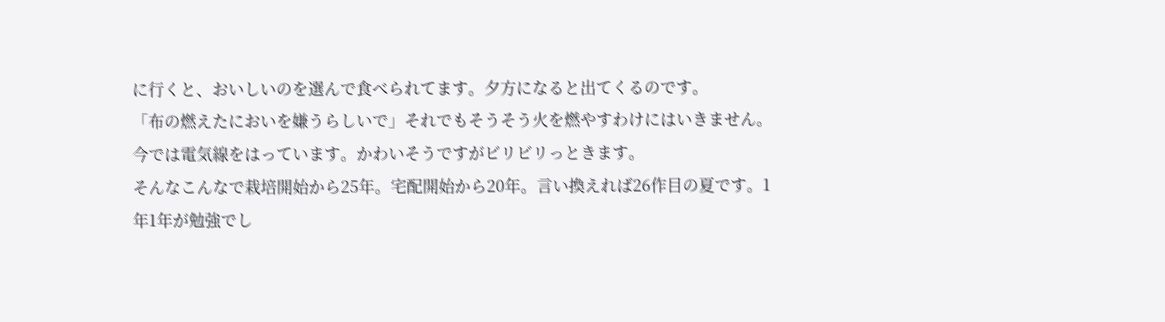に行くと、おいしいのを選んで食べられてます。夕方になると出てくるのです。
「布の燃えたにおいを嫌うらしいで」それでもそうそう火を燃やすわけにはいきません。
今では電気線をはっています。かわいそうですがビリビリっときます。
そんなこんなで栽培開始から25年。宅配開始から20年。言い換えれば26作目の夏です。1年1年が勉強でし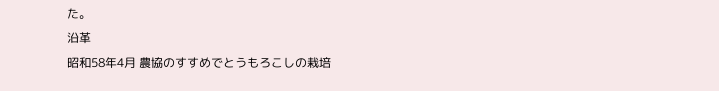た。
沿革
昭和58年4月 農協のすすめでとうもろこしの栽培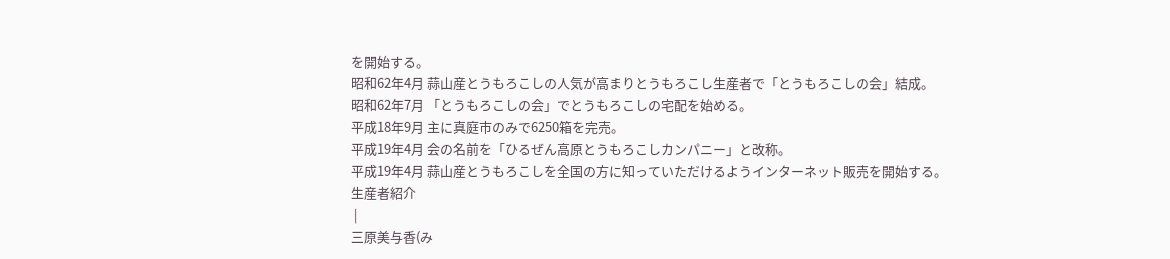を開始する。
昭和62年4月 蒜山産とうもろこしの人気が高まりとうもろこし生産者で「とうもろこしの会」結成。
昭和62年7月 「とうもろこしの会」でとうもろこしの宅配を始める。
平成18年9月 主に真庭市のみで6250箱を完売。
平成19年4月 会の名前を「ひるぜん高原とうもろこしカンパニー」と改称。
平成19年4月 蒜山産とうもろこしを全国の方に知っていただけるようインターネット販売を開始する。
生産者紹介
 |
三原美与香(み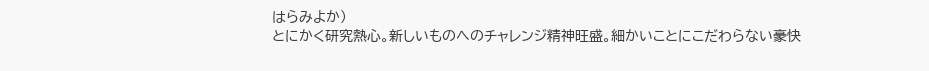はらみよか)
とにかく研究熱心。新しいものへのチャレンジ精神旺盛。細かいことにこだわらない豪快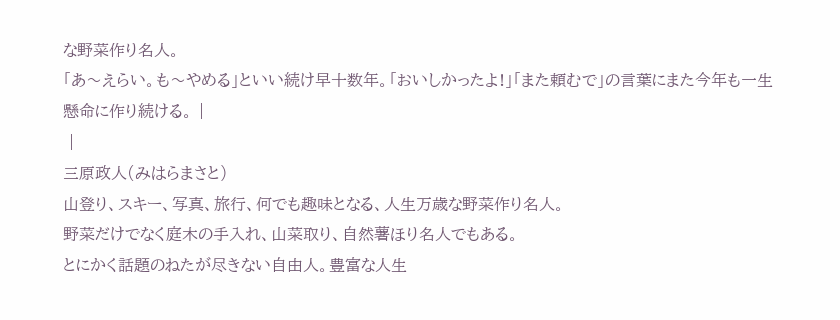な野菜作り名人。
「あ〜えらい。も〜やめる」といい続け早十数年。「おいしかったよ!」「また頼むで」の言葉にまた今年も一生懸命に作り続ける。 |
 |
三原政人(みはらまさと)
山登り、スキー、写真、旅行、何でも趣味となる、人生万歳な野菜作り名人。
野菜だけでなく庭木の手入れ、山菜取り、自然薯ほり名人でもある。
とにかく話題のねたが尽きない自由人。豊富な人生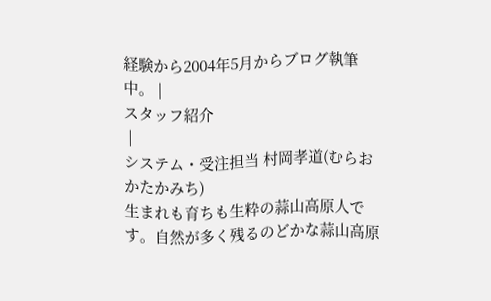経験から2004年5月からブログ執筆中。 |
スタッフ紹介
 |
システム・受注担当 村岡孝道(むらおかたかみち)
生まれも育ちも生粋の蒜山高原人です。自然が多く残るのどかな蒜山高原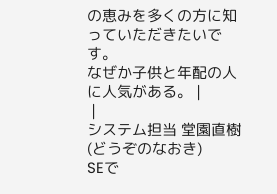の恵みを多くの方に知っていただきたいです。
なぜか子供と年配の人に人気がある。 |
 |
システム担当 堂園直樹(どうぞのなおき)
SEで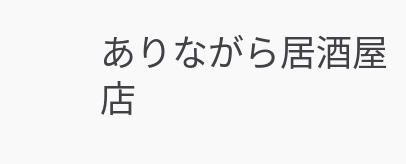ありながら居酒屋店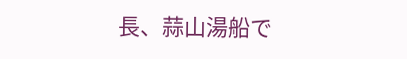長、蒜山湯船で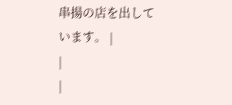串揚の店を出しています。 |
|
|